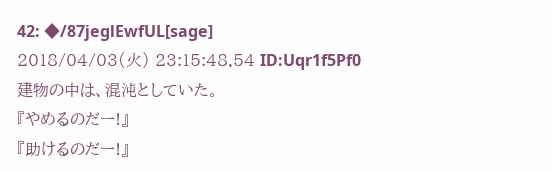42: ◆/87jeglEwfUL[sage]
2018/04/03(火) 23:15:48.54 ID:Uqr1f5Pf0
建物の中は、混沌としていた。
『やめるのだー!』
『助けるのだー!』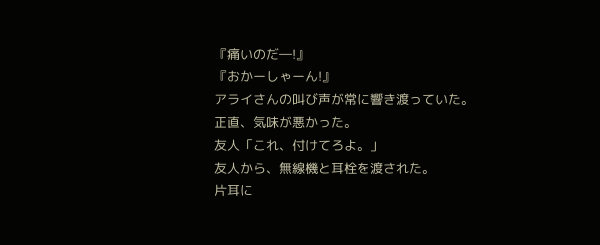『痛いのだ―!』
『おかーしゃーん!』
アライさんの叫び声が常に響き渡っていた。
正直、気味が悪かった。
友人「これ、付けてろよ。」
友人から、無線機と耳栓を渡された。
片耳に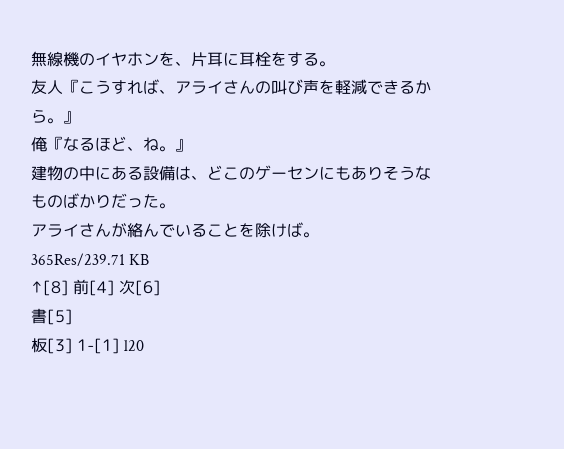無線機のイヤホンを、片耳に耳栓をする。
友人『こうすれば、アライさんの叫び声を軽減できるから。』
俺『なるほど、ね。』
建物の中にある設備は、どこのゲーセンにもありそうなものばかりだった。
アライさんが絡んでいることを除けば。
365Res/239.71 KB
↑[8] 前[4] 次[6]
書[5]
板[3] 1-[1] l20